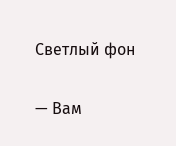Светлый фон

— Вам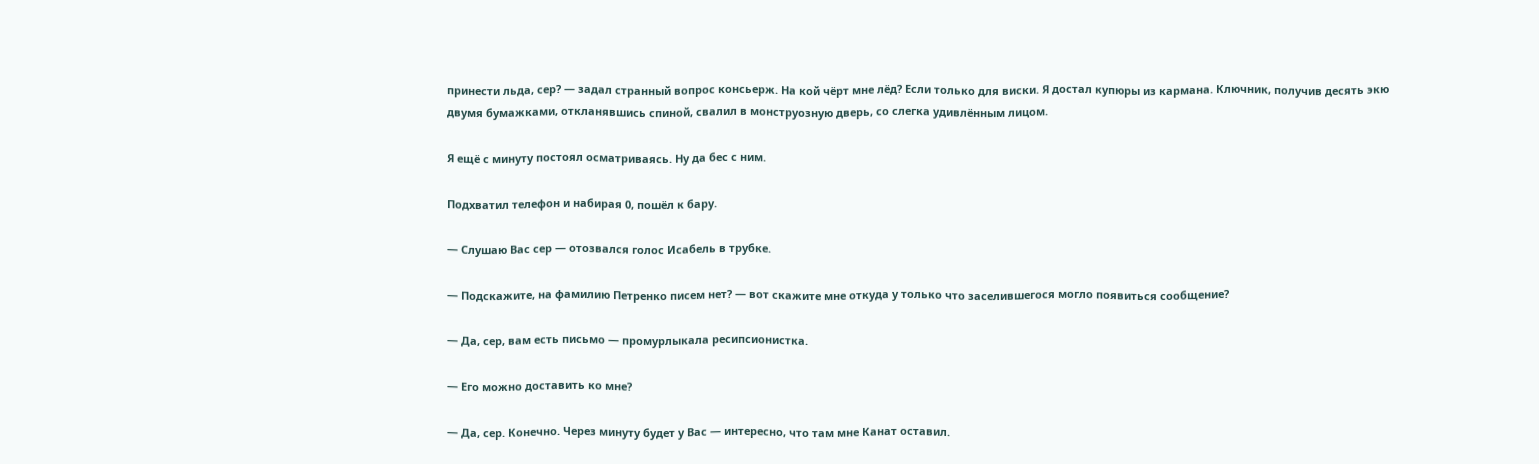принести льда, сер? — задал странный вопрос консьерж. На кой чёрт мне лёд? Если только для виски. Я достал купюры из кармана. Ключник, получив десять экю двумя бумажками, откланявшись спиной, свалил в монструозную дверь, со слегка удивлённым лицом.

Я ещё с минуту постоял осматриваясь. Ну да бес с ним.

Подхватил телефон и набирая 0, пошёл к бару.

— Слушаю Вас сер — отозвался голос Исабель в трубке.

— Подскажите, на фамилию Петренко писем нет? — вот скажите мне откуда у только что заселившегося могло появиться сообщение?

— Да, сер, вам есть письмо — промурлыкала ресипсионистка.

— Его можно доставить ко мне?

— Да, сер. Конечно. Через минуту будет у Вас — интересно, что там мне Канат оставил.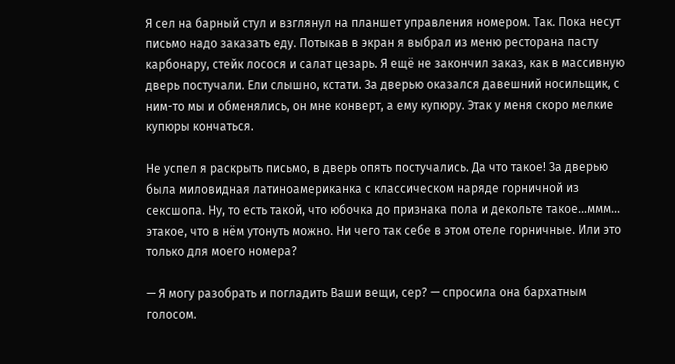Я сел на барный стул и взглянул на планшет управления номером. Так. Пока несут письмо надо заказать еду. Потыкав в экран я выбрал из меню ресторана пасту карбонару, стейк лосося и салат цезарь. Я ещё не закончил заказ, как в массивную дверь постучали. Ели слышно, кстати. За дверью оказался давешний носильщик, с ним-то мы и обменялись, он мне конверт, а ему купюру. Этак у меня скоро мелкие купюры кончаться.

Не успел я раскрыть письмо, в дверь опять постучались. Да что такое! За дверью была миловидная латиноамериканка с классическом наряде горничной из сексшопа. Ну, то есть такой, что юбочка до признака пола и декольте такое…ммм… этакое, что в нём утонуть можно. Ни чего так себе в этом отеле горничные. Или это только для моего номера?

— Я могу разобрать и погладить Ваши вещи, сер? — спросила она бархатным голосом.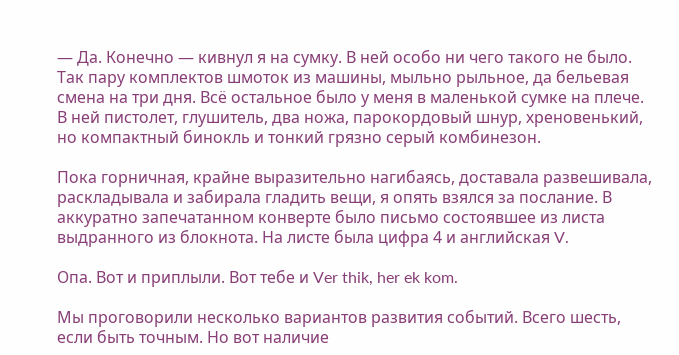— Да. Конечно — кивнул я на сумку. В ней особо ни чего такого не было. Так пару комплектов шмоток из машины, мыльно рыльное, да бельевая смена на три дня. Всё остальное было у меня в маленькой сумке на плече. В ней пистолет, глушитель, два ножа, парокордовый шнур, хреновенький, но компактный бинокль и тонкий грязно серый комбинезон.

Пока горничная, крайне выразительно нагибаясь, доставала развешивала, раскладывала и забирала гладить вещи, я опять взялся за послание. В аккуратно запечатанном конверте было письмо состоявшее из листа выдранного из блокнота. На листе была цифра 4 и английская V.

Опа. Вот и приплыли. Вот тебе и Ver thik, her ek kom.

Мы проговорили несколько вариантов развития событий. Всего шесть, если быть точным. Но вот наличие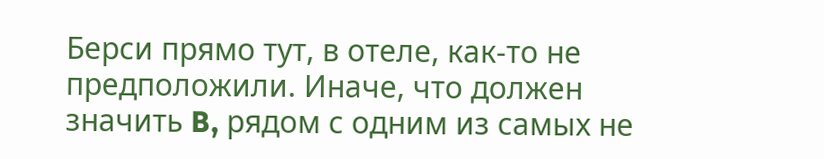Берси прямо тут, в отеле, как-то не предположили. Иначе, что должен значить B, рядом с одним из самых не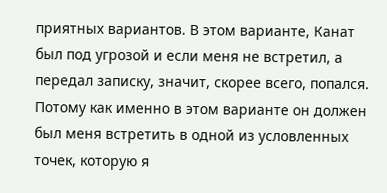приятных вариантов. В этом варианте, Канат был под угрозой и если меня не встретил, а передал записку, значит, скорее всего, попался. Потому как именно в этом варианте он должен был меня встретить в одной из условленных точек, которую я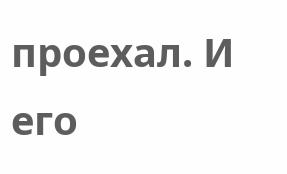проехал. И его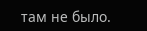там не было.